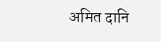अमित दानि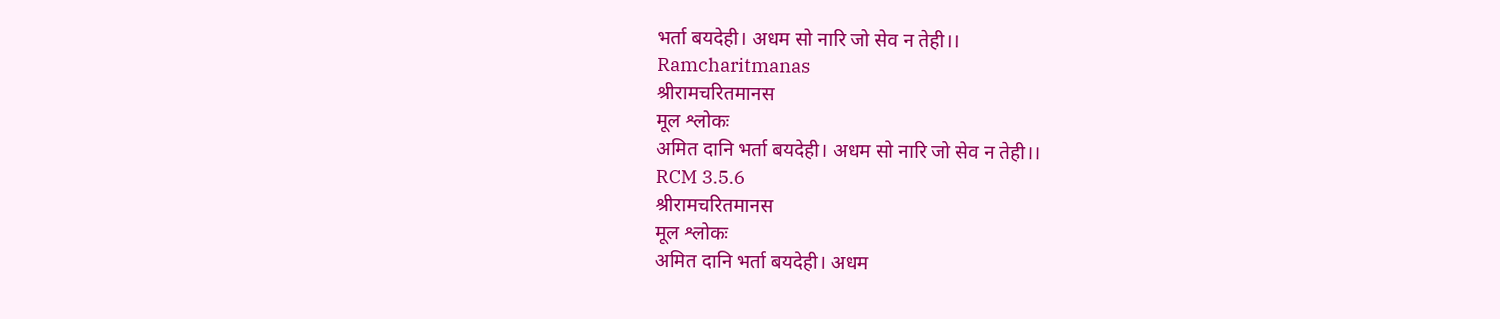भर्ता बयदेही। अधम सो नारि जो सेव न तेही।।
Ramcharitmanas
श्रीरामचरितमानस
मूल श्लोकः
अमित दानि भर्ता बयदेही। अधम सो नारि जो सेव न तेही।।
RCM 3.5.6
श्रीरामचरितमानस
मूल श्लोकः
अमित दानि भर्ता बयदेही। अधम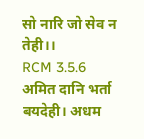सो नारि जो सेव न तेही।।
RCM 3.5.6
अमित दानि भर्ता बयदेही। अधम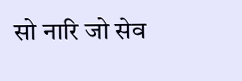सो नारि जो सेव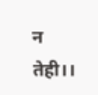न तेही।।